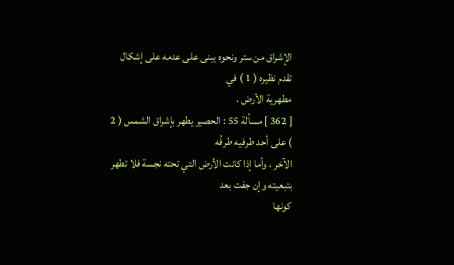الإشراق من ستر ونحوه يبنى على عدمه على إشكال تقدم نظيره ( 1 ) في
مطهرية الأرض .
[ 362 ] مسألة 55 : الحصير يطهر بإشراق الشمس ( 2 ) على أحد طرفيه طرفُه
الآخر ، وأما إذا كانت الأرض التي تحته نجسة فلا تطهر بتبعيته وإن جفت بعد
كونها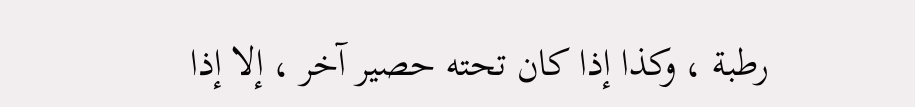رطبة ، وكذا إذا كان تحته حصير آخر ، إلا إذا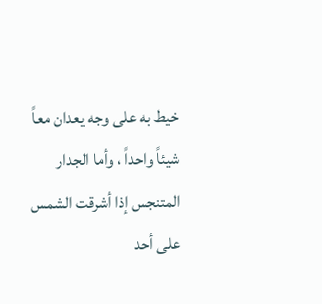خيط به على وجه يعدان معاً
شيئاً واحداً ، وأما الجدار المتنجس إذا أشرقت الشمس على أحد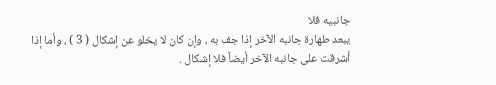جانبيه فلا
يبعد طهارة جانبه الآخر إذا جف به ، وإن كان لا يخلو عن إشكال ( 3 ) ، وأما إذا
أشرقت على جانبه الآخر أيضاً فلا إشكال .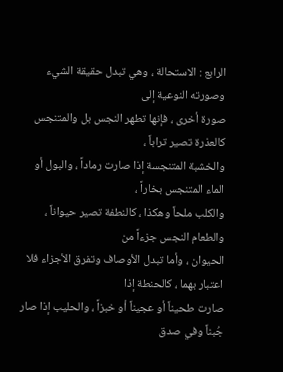الرابع : الاستحالة ، وهي تبدل حقيقة الشيء وصورته النوعية إلى
صورة أخرى ، فإنها تطهر النجس بل والمتنجس كالعذرة تصير تراباً ،
والخشبة المتنجسة إذا صارت رماداً ، والبول أو الماء المتنجس بخاراً ،
والكلب ملحاً وهكذا ، كالنطفة تصير حيواناً ، والطعام النجس جزءاً من
الحيوان ، وأما تبدل الأوصاف وتفرق الأجزاء فلا اعتبار بهما ، كالحنطة إذا
صارت طحيناً أو عجيناً أو خبزاً ، والحليب إذا صار جُبناً وفي صدق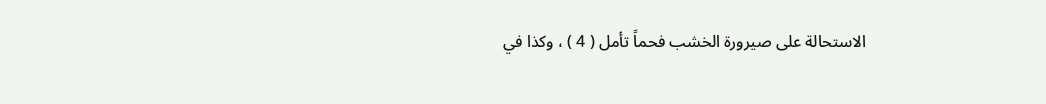الاستحالة على صيرورة الخشب فحماً تأمل ( 4 ) ، وكذا في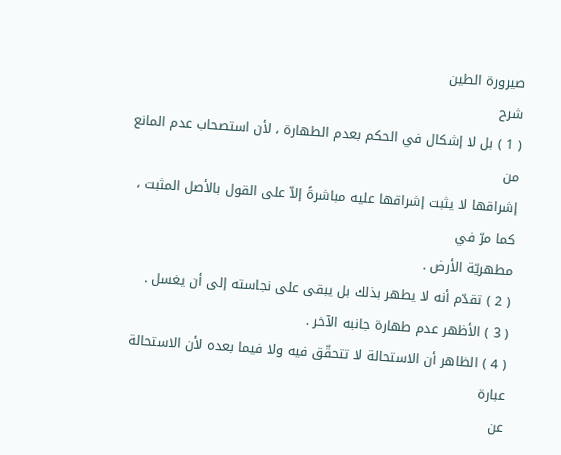صيرورة الطين
شرح
( 1 ) بل لا إشكال في الحكم بعدم الطهارة ، لأن استصحاب عدم المانع من
إشراقها لا يثبت إشراقها عليه مباشرةً إلاّ على القول بالأصل المثبت ، كما مرّ في
مطهريّة الأرض .
( 2 ) تقدّم أنه لا يطهر بذلك بل يبقى على نجاسته إلى أن يغسل .
( 3 ) الأظهر عدم طهارة جانبه الآخر .
( 4 ) الظاهر أن الاستحالة لا تتحقّق فيه ولا فيما بعده لأن الاستحالة عبارة
عن